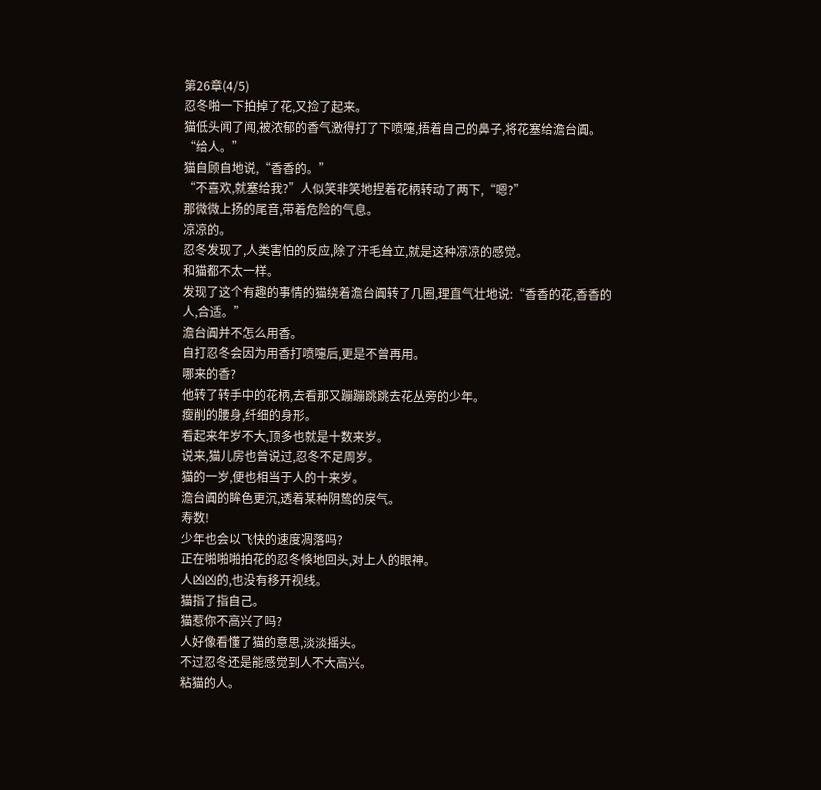第26章(4/5)
忍冬啪一下拍掉了花,又捡了起来。
猫低头闻了闻,被浓郁的香气激得打了下喷嚏,捂着自己的鼻子,将花塞给澹台阗。
“给人。”
猫自顾自地说,“香香的。”
“不喜欢,就塞给我?”人似笑非笑地捏着花柄转动了两下,“嗯?”
那微微上扬的尾音,带着危险的气息。
凉凉的。
忍冬发现了,人类害怕的反应,除了汗毛耸立,就是这种凉凉的感觉。
和猫都不太一样。
发现了这个有趣的事情的猫绕着澹台阗转了几圈,理直气壮地说:“香香的花,香香的人,合适。”
澹台阗并不怎么用香。
自打忍冬会因为用香打喷嚏后,更是不曾再用。
哪来的香?
他转了转手中的花柄,去看那又蹦蹦跳跳去花丛旁的少年。
瘦削的腰身,纤细的身形。
看起来年岁不大,顶多也就是十数来岁。
说来,猫儿房也曾说过,忍冬不足周岁。
猫的一岁,便也相当于人的十来岁。
澹台阗的眸色更沉,透着某种阴鸷的戾气。
寿数!
少年也会以飞快的速度凋落吗?
正在啪啪啪拍花的忍冬倏地回头,对上人的眼神。
人凶凶的,也没有移开视线。
猫指了指自己。
猫惹你不高兴了吗?
人好像看懂了猫的意思,淡淡摇头。
不过忍冬还是能感觉到人不大高兴。
粘猫的人。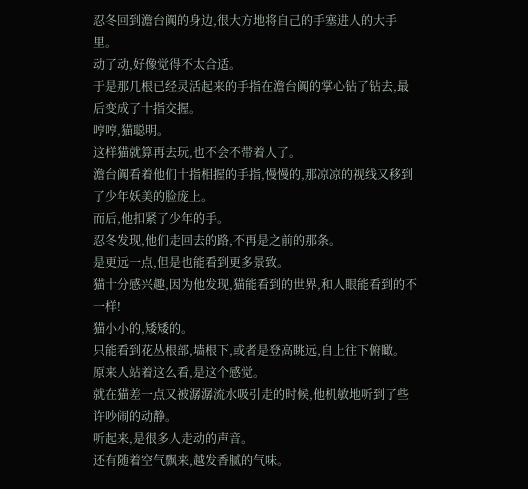忍冬回到澹台阗的身边,很大方地将自己的手塞进人的大手里。
动了动,好像觉得不太合适。
于是那几根已经灵活起来的手指在澹台阗的掌心钻了钻去,最后变成了十指交握。
哼哼,猫聪明。
这样猫就算再去玩,也不会不带着人了。
澹台阗看着他们十指相握的手指,慢慢的,那凉凉的视线又移到了少年妖美的脸庞上。
而后,他扣紧了少年的手。
忍冬发现,他们走回去的路,不再是之前的那条。
是更远一点,但是也能看到更多景致。
猫十分感兴趣,因为他发现,猫能看到的世界,和人眼能看到的不一样!
猫小小的,矮矮的。
只能看到花丛根部,墙根下,或者是登高眺远,自上往下俯瞰。
原来人站着这么看,是这个感觉。
就在猫差一点又被潺潺流水吸引走的时候,他机敏地听到了些许吵闹的动静。
听起来,是很多人走动的声音。
还有随着空气飘来,越发香腻的气味。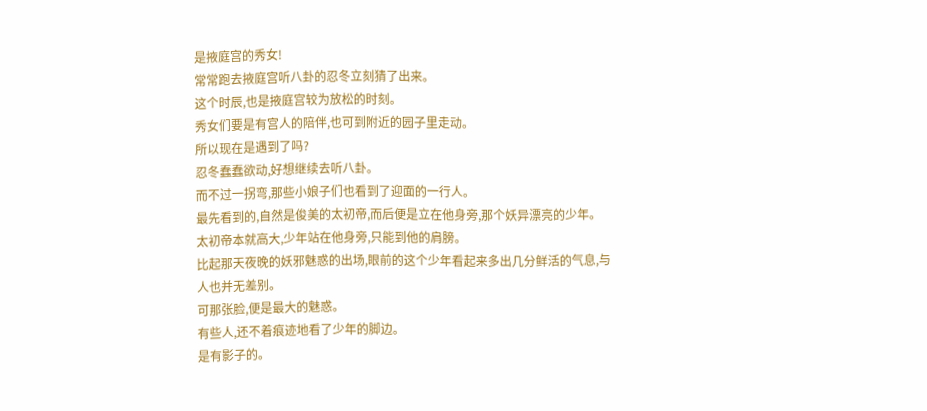是掖庭宫的秀女!
常常跑去掖庭宫听八卦的忍冬立刻猜了出来。
这个时辰,也是掖庭宫较为放松的时刻。
秀女们要是有宫人的陪伴,也可到附近的园子里走动。
所以现在是遇到了吗?
忍冬蠢蠢欲动,好想继续去听八卦。
而不过一拐弯,那些小娘子们也看到了迎面的一行人。
最先看到的,自然是俊美的太初帝,而后便是立在他身旁,那个妖异漂亮的少年。
太初帝本就高大,少年站在他身旁,只能到他的肩膀。
比起那天夜晚的妖邪魅惑的出场,眼前的这个少年看起来多出几分鲜活的气息,与人也并无差别。
可那张脸,便是最大的魅惑。
有些人,还不着痕迹地看了少年的脚边。
是有影子的。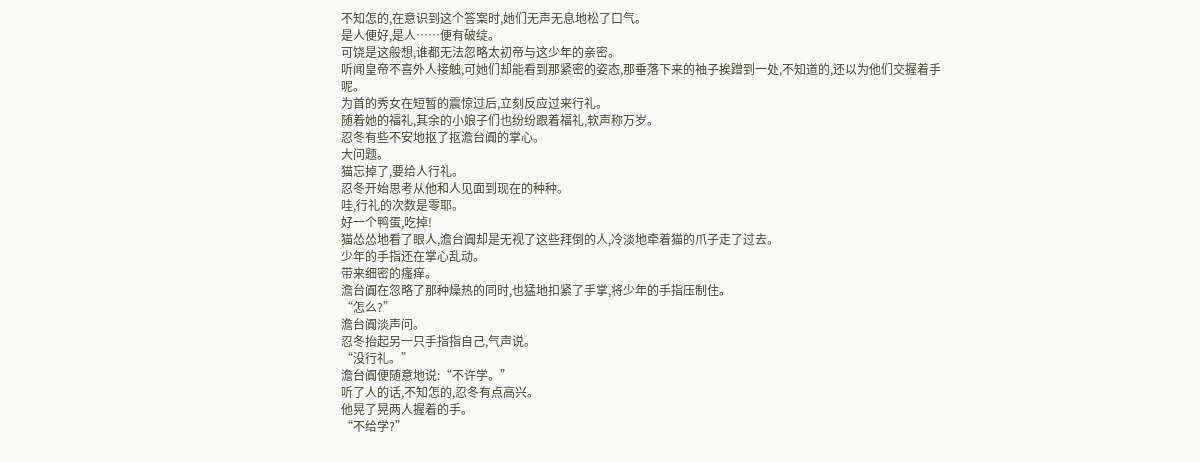不知怎的,在意识到这个答案时,她们无声无息地松了口气。
是人便好,是人……便有破绽。
可饶是这般想,谁都无法忽略太初帝与这少年的亲密。
听闻皇帝不喜外人接触,可她们却能看到那紧密的姿态,那垂落下来的袖子挨蹭到一处,不知道的,还以为他们交握着手呢。
为首的秀女在短暂的震惊过后,立刻反应过来行礼。
随着她的福礼,其余的小娘子们也纷纷跟着福礼,软声称万岁。
忍冬有些不安地抠了抠澹台阗的掌心。
大问题。
猫忘掉了,要给人行礼。
忍冬开始思考从他和人见面到现在的种种。
哇,行礼的次数是零耶。
好一个鸭蛋,吃掉!
猫怂怂地看了眼人,澹台阗却是无视了这些拜倒的人,冷淡地牵着猫的爪子走了过去。
少年的手指还在掌心乱动。
带来细密的瘙痒。
澹台阗在忽略了那种燥热的同时,也猛地扣紧了手掌,将少年的手指压制住。
“怎么?”
澹台阗淡声问。
忍冬抬起另一只手指指自己,气声说。
“没行礼。”
澹台阗便随意地说:“不许学。”
听了人的话,不知怎的,忍冬有点高兴。
他晃了晃两人握着的手。
“不给学?”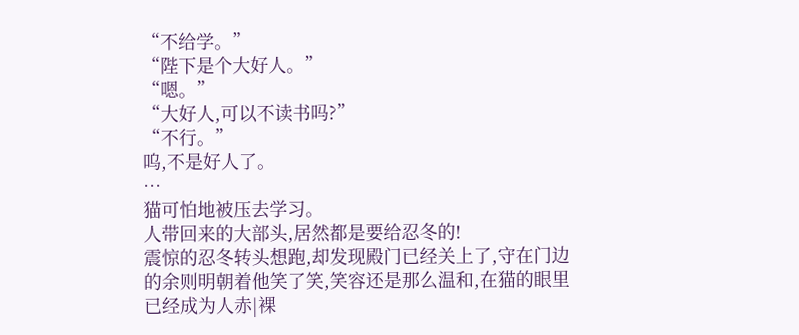“不给学。”
“陛下是个大好人。”
“嗯。”
“大好人,可以不读书吗?”
“不行。”
呜,不是好人了。
…
猫可怕地被压去学习。
人带回来的大部头,居然都是要给忍冬的!
震惊的忍冬转头想跑,却发现殿门已经关上了,守在门边的余则明朝着他笑了笑,笑容还是那么温和,在猫的眼里已经成为人赤|裸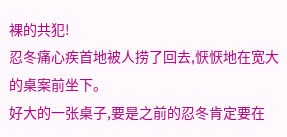裸的共犯!
忍冬痛心疾首地被人捞了回去,恹恹地在宽大的桌案前坐下。
好大的一张桌子,要是之前的忍冬肯定要在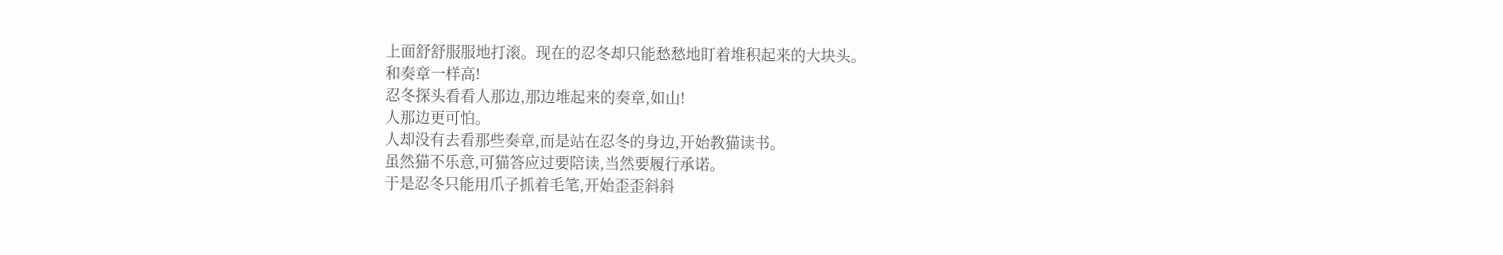上面舒舒服服地打滚。现在的忍冬却只能愁愁地盯着堆积起来的大块头。
和奏章一样高!
忍冬探头看看人那边,那边堆起来的奏章,如山!
人那边更可怕。
人却没有去看那些奏章,而是站在忍冬的身边,开始教猫读书。
虽然猫不乐意,可猫答应过要陪读,当然要履行承诺。
于是忍冬只能用爪子抓着毛笔,开始歪歪斜斜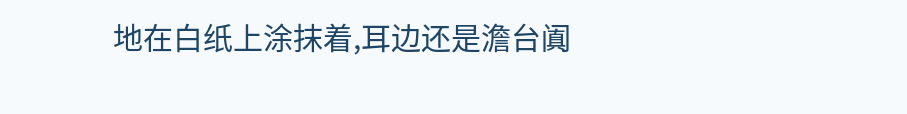地在白纸上涂抹着,耳边还是澹台阗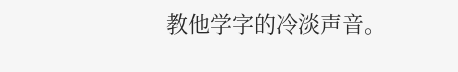教他学字的冷淡声音。